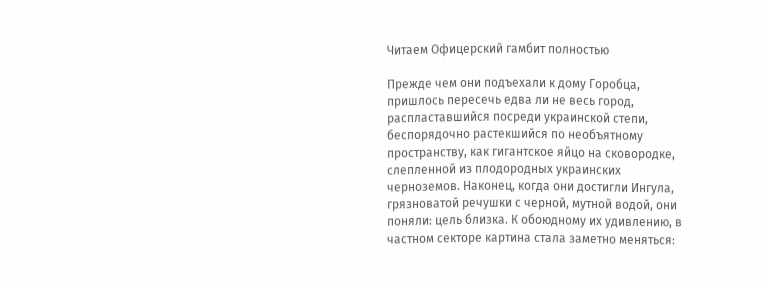Читаем Офицерский гамбит полностью

Прежде чем они подъехали к дому Горобца, пришлось пересечь едва ли не весь город, распластавшийся посреди украинской степи, беспорядочно растекшийся по необъятному пространству, как гигантское яйцо на сковородке, слепленной из плодородных украинских черноземов. Наконец, когда они достигли Ингула, грязноватой речушки с черной, мутной водой, они поняли: цель близка. К обоюдному их удивлению, в частном секторе картина стала заметно меняться: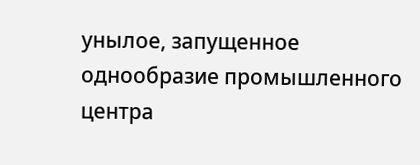унылое, запущенное однообразие промышленного центра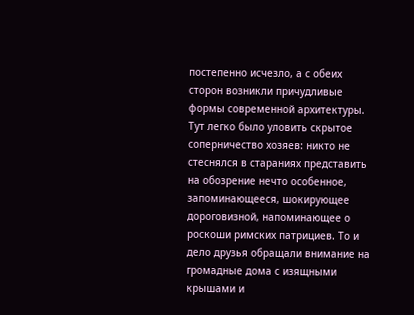постепенно исчезло, а с обеих сторон возникли причудливые формы современной архитектуры. Тут легко было уловить скрытое соперничество хозяев: никто не стеснялся в стараниях представить на обозрение нечто особенное, запоминающееся, шокирующее дороговизной, напоминающее о роскоши римских патрициев. То и дело друзья обращали внимание на громадные дома с изящными крышами и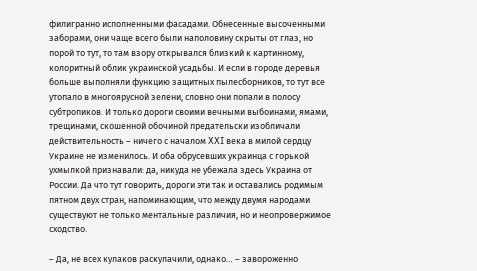филигранно исполненными фасадами. Обнесенные высоченными заборами, они чаще всего были наполовину скрыты от глаз, но порой то тут, то там взору открывался близкий к картинному, колоритный облик украинской усадьбы. И если в городе деревья больше выполняли функцию защитных пылесборников, то тут все утопало в многоярусной зелени, словно они попали в полосу субтропиков. И только дороги своими вечными выбоинами, ямами, трещинами, скошенной обочиной предательски изобличали действительность – ничего с началом XXI века в милой сердцу Украине не изменилось. И оба обрусевших украинца с горькой ухмылкой признавали: да, никуда не убежала здесь Украина от России. Да что тут говорить, дороги эти так и оставались родимым пятном двух стран, напоминающим, что между двумя народами существуют не только ментальные различия, но и неопровержимое сходство.

– Да, не всех кулаков раскулачили, однако… – завороженно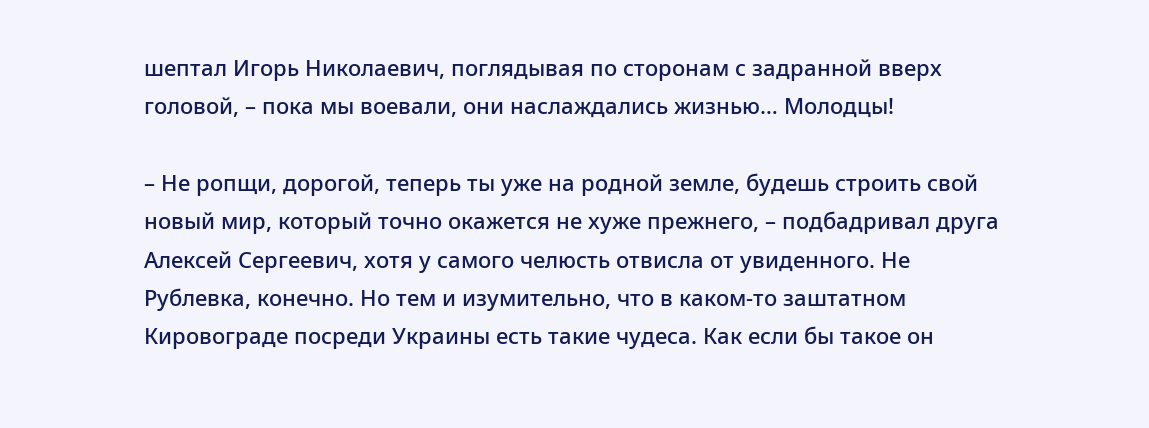шептал Игорь Николаевич, поглядывая по сторонам с задранной вверх головой, – пока мы воевали, они наслаждались жизнью… Молодцы!

– Не ропщи, дорогой, теперь ты уже на родной земле, будешь строить свой новый мир, который точно окажется не хуже прежнего, – подбадривал друга Алексей Сергеевич, хотя у самого челюсть отвисла от увиденного. Не Рублевка, конечно. Но тем и изумительно, что в каком-то заштатном Кировограде посреди Украины есть такие чудеса. Как если бы такое он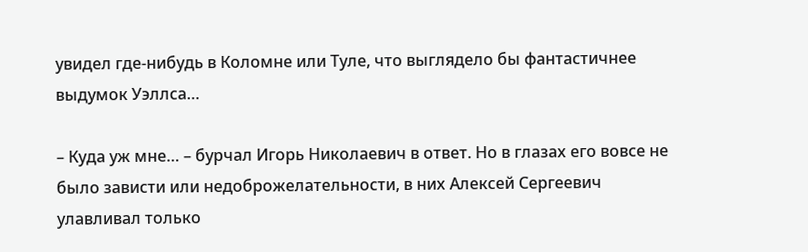увидел где-нибудь в Коломне или Туле, что выглядело бы фантастичнее выдумок Уэллса…

– Куда уж мне… – бурчал Игорь Николаевич в ответ. Но в глазах его вовсе не было зависти или недоброжелательности, в них Алексей Сергеевич улавливал только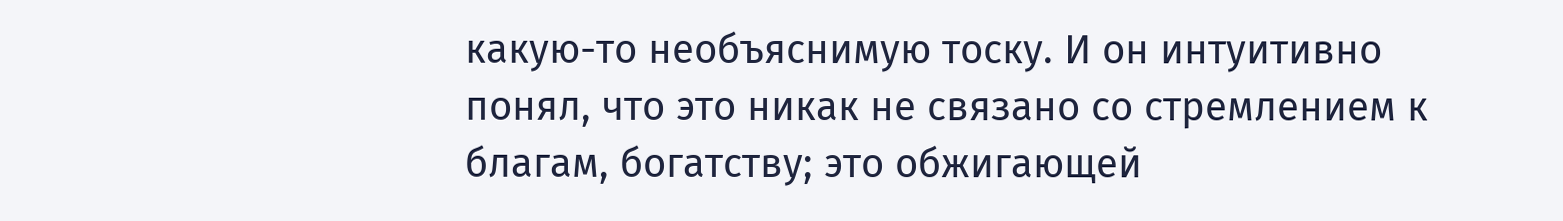какую-то необъяснимую тоску. И он интуитивно понял, что это никак не связано со стремлением к благам, богатству; это обжигающей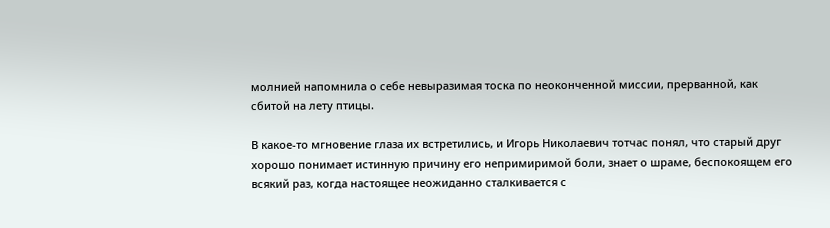молнией напомнила о себе невыразимая тоска по неоконченной миссии, прерванной, как сбитой на лету птицы.

В какое-то мгновение глаза их встретились, и Игорь Николаевич тотчас понял, что старый друг хорошо понимает истинную причину его непримиримой боли, знает о шраме, беспокоящем его всякий раз, когда настоящее неожиданно сталкивается с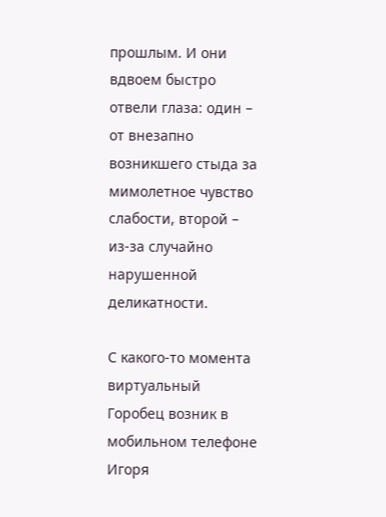прошлым. И они вдвоем быстро отвели глаза: один – от внезапно возникшего стыда за мимолетное чувство слабости, второй – из-за случайно нарушенной деликатности.

С какого-то момента виртуальный Горобец возник в мобильном телефоне Игоря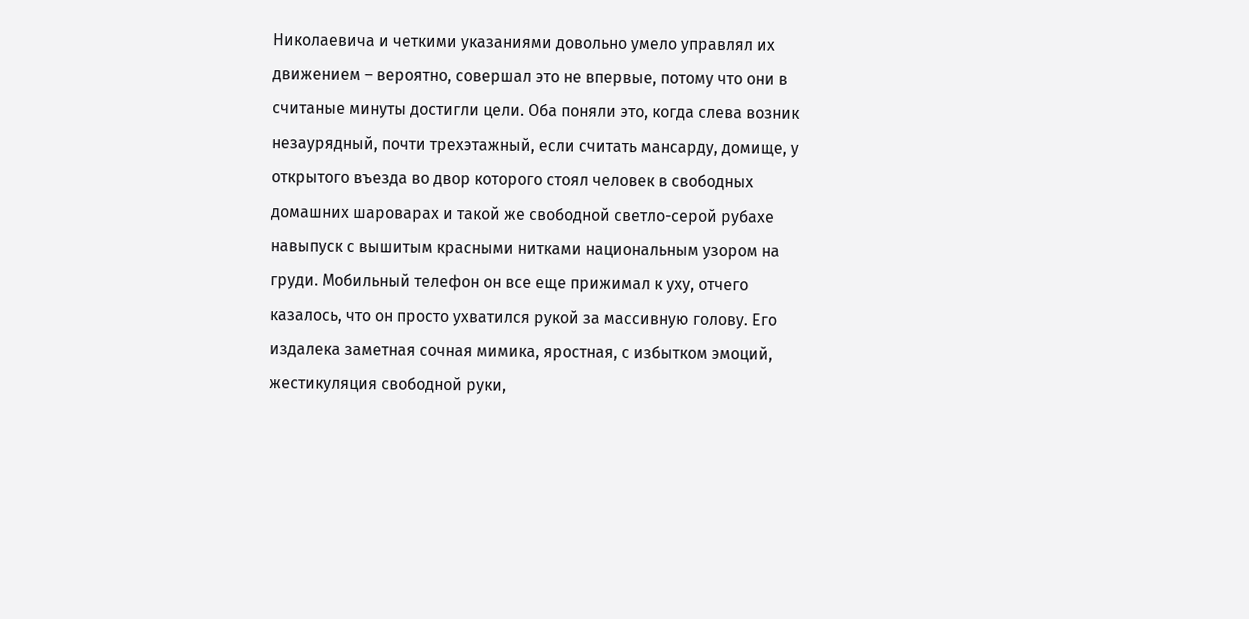Николаевича и четкими указаниями довольно умело управлял их движением – вероятно, совершал это не впервые, потому что они в считаные минуты достигли цели. Оба поняли это, когда слева возник незаурядный, почти трехэтажный, если считать мансарду, домище, у открытого въезда во двор которого стоял человек в свободных домашних шароварах и такой же свободной светло-серой рубахе навыпуск с вышитым красными нитками национальным узором на груди. Мобильный телефон он все еще прижимал к уху, отчего казалось, что он просто ухватился рукой за массивную голову. Его издалека заметная сочная мимика, яростная, с избытком эмоций, жестикуляция свободной руки,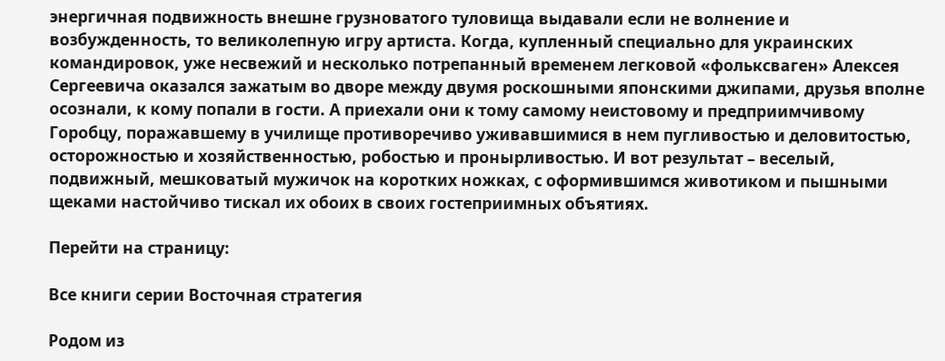энергичная подвижность внешне грузноватого туловища выдавали если не волнение и возбужденность, то великолепную игру артиста. Когда, купленный специально для украинских командировок, уже несвежий и несколько потрепанный временем легковой «фольксваген» Алексея Сергеевича оказался зажатым во дворе между двумя роскошными японскими джипами, друзья вполне осознали, к кому попали в гости. А приехали они к тому самому неистовому и предприимчивому Горобцу, поражавшему в училище противоречиво уживавшимися в нем пугливостью и деловитостью, осторожностью и хозяйственностью, робостью и пронырливостью. И вот результат – веселый, подвижный, мешковатый мужичок на коротких ножках, с оформившимся животиком и пышными щеками настойчиво тискал их обоих в своих гостеприимных объятиях.

Перейти на страницу:

Все книги серии Восточная стратегия

Родом из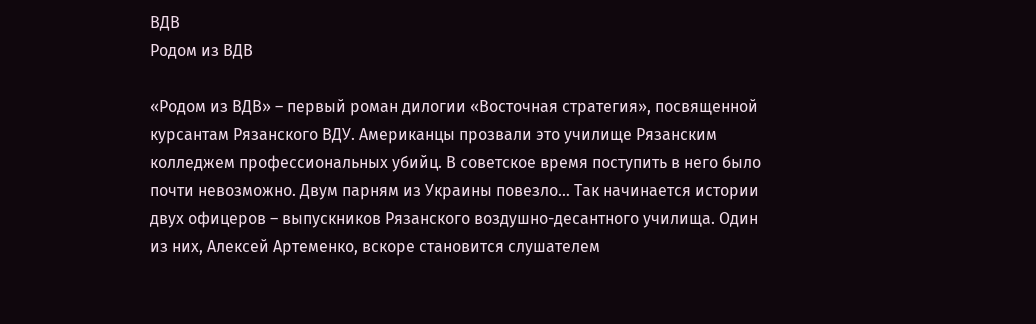ВДВ
Родом из ВДВ

«Родом из ВДВ» – первый роман дилогии «Восточная стратегия», посвященной курсантам Рязанского ВДУ. Американцы прозвали это училище Рязанским колледжем профессиональных убийц. В советское время поступить в него было почти невозможно. Двум парням из Украины повезло… Так начинается истории двух офицеров – выпускников Рязанского воздушно-десантного училища. Один из них, Алексей Артеменко, вскоре становится слушателем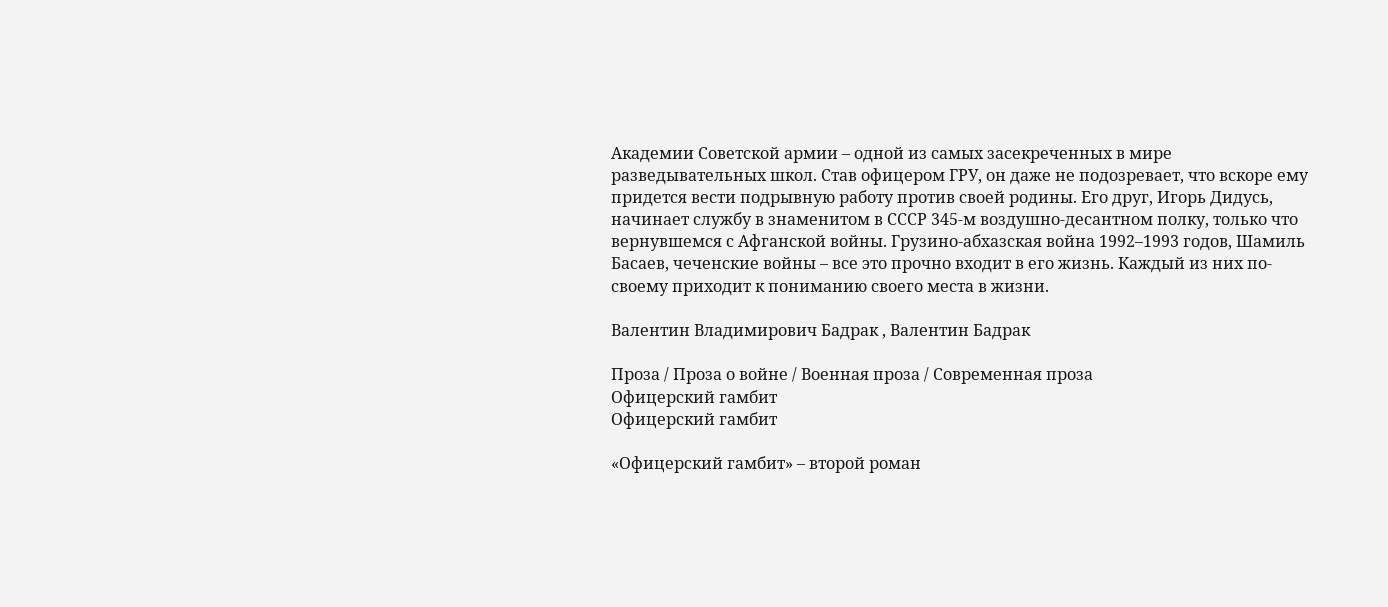Академии Советской армии – одной из самых засекреченных в мире разведывательных школ. Став офицером ГРУ, он даже не подозревает, что вскоре ему придется вести подрывную работу против своей родины. Его друг, Игорь Дидусь, начинает службу в знаменитом в СССР 345-м воздушно-десантном полку, только что вернувшемся с Афганской войны. Грузино-абхазская война 1992–1993 годов, Шамиль Басаев, чеченские войны – все это прочно входит в его жизнь. Каждый из них по-своему приходит к пониманию своего места в жизни.

Валентин Владимирович Бадрак , Валентин Бадрак

Проза / Проза о войне / Военная проза / Современная проза
Офицерский гамбит
Офицерский гамбит

«Офицерский гамбит» – второй роман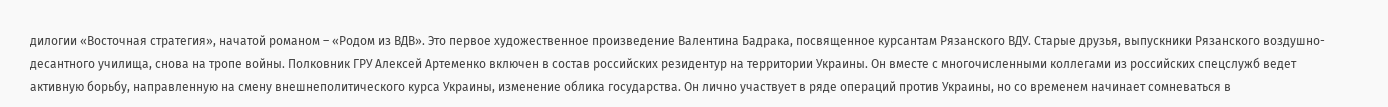дилогии «Восточная стратегия», начатой романом – «Родом из ВДВ». Это первое художественное произведение Валентина Бадрака, посвященное курсантам Рязанского ВДУ. Старые друзья, выпускники Рязанского воздушно-десантного училища, снова на тропе войны. Полковник ГРУ Алексей Артеменко включен в состав российских резидентур на территории Украины. Он вместе с многочисленными коллегами из российских спецслужб ведет активную борьбу, направленную на смену внешнеполитического курса Украины, изменение облика государства. Он лично участвует в ряде операций против Украины, но со временем начинает сомневаться в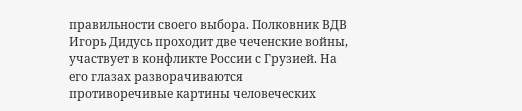правильности своего выбора. Полковник ВДВ Игорь Дидусь проходит две чеченские войны, участвует в конфликте России с Грузией. На его глазах разворачиваются противоречивые картины человеческих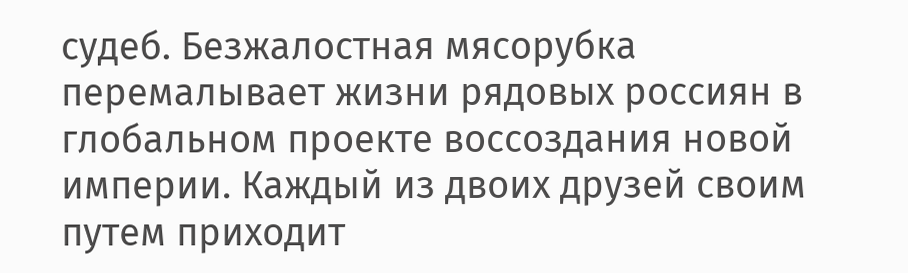судеб. Безжалостная мясорубка перемалывает жизни рядовых россиян в глобальном проекте воссоздания новой империи. Каждый из двоих друзей своим путем приходит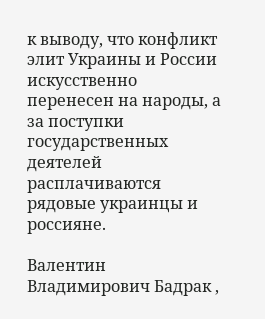к выводу, что конфликт элит Украины и России искусственно перенесен на народы, а за поступки государственных деятелей расплачиваются рядовые украинцы и россияне.

Валентин Владимирович Бадрак ,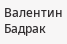Валентин Бадрак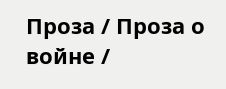Проза / Проза о войне /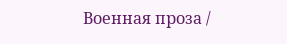Военная проза /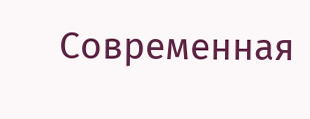Современная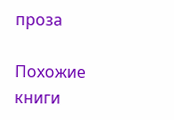проза

Похожие книги